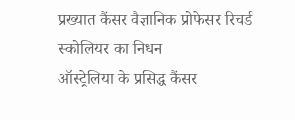प्रख्यात कैंसर वैज्ञानिक प्रोफेसर रिचर्ड स्कोलियर का निधन
ऑस्ट्रेलिया के प्रसिद्ध कैंसर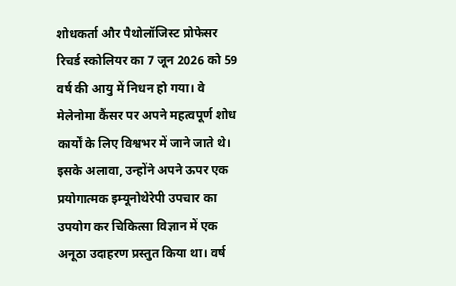शोधकर्ता और पैथोलॉजिस्ट प्रोफेसर रिचर्ड स्कोलियर का 7 जून 2026 को 59 वर्ष की आयु में निधन हो गया। वे मेलेनोमा कैंसर पर अपने महत्वपूर्ण शोध कार्यों के लिए विश्वभर में जाने जाते थे। इसके अलावा, उन्होंने अपने ऊपर एक प्रयोगात्मक इम्यूनोथेरेपी उपचार का उपयोग कर चिकित्सा विज्ञान में एक अनूठा उदाहरण प्रस्तुत किया था। वर्ष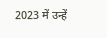2023 में उन्हें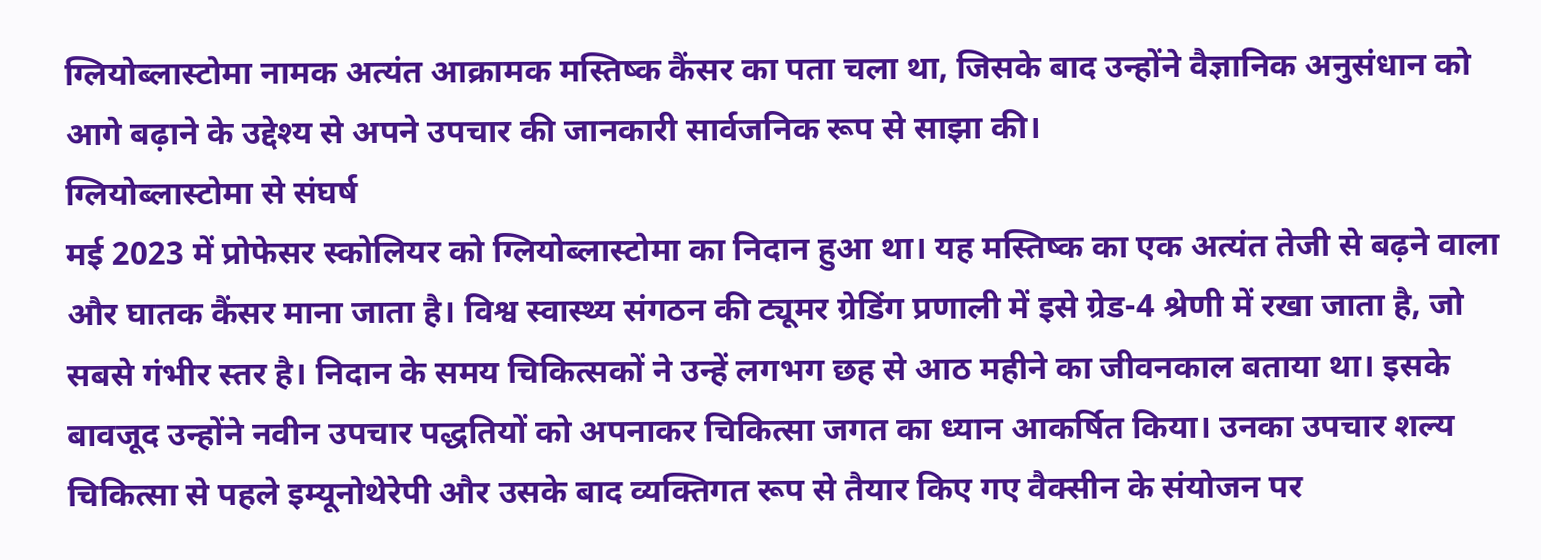ग्लियोब्लास्टोमा नामक अत्यंत आक्रामक मस्तिष्क कैंसर का पता चला था, जिसके बाद उन्होंने वैज्ञानिक अनुसंधान को आगे बढ़ाने के उद्देश्य से अपने उपचार की जानकारी सार्वजनिक रूप से साझा की।
ग्लियोब्लास्टोमा से संघर्ष
मई 2023 में प्रोफेसर स्कोलियर को ग्लियोब्लास्टोमा का निदान हुआ था। यह मस्तिष्क का एक अत्यंत तेजी से बढ़ने वाला और घातक कैंसर माना जाता है। विश्व स्वास्थ्य संगठन की ट्यूमर ग्रेडिंग प्रणाली में इसे ग्रेड-4 श्रेणी में रखा जाता है, जो सबसे गंभीर स्तर है। निदान के समय चिकित्सकों ने उन्हें लगभग छह से आठ महीने का जीवनकाल बताया था। इसके बावजूद उन्होंने नवीन उपचार पद्धतियों को अपनाकर चिकित्सा जगत का ध्यान आकर्षित किया। उनका उपचार शल्य चिकित्सा से पहले इम्यूनोथेरेपी और उसके बाद व्यक्तिगत रूप से तैयार किए गए वैक्सीन के संयोजन पर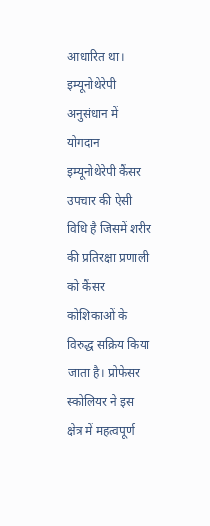आधारित था।
इम्यूनोथेरेपी अनुसंधान में योगदान
इम्यूनोथेरेपी कैंसर उपचार की ऐसी विधि है जिसमें शरीर की प्रतिरक्षा प्रणाली को कैंसर कोशिकाओं के विरुद्ध सक्रिय किया जाता है। प्रोफेसर स्कोलियर ने इस क्षेत्र में महत्वपूर्ण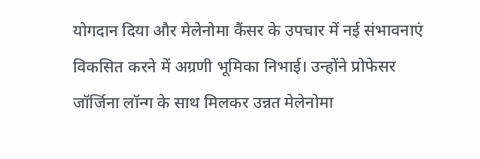योगदान दिया और मेलेनोमा कैंसर के उपचार में नई संभावनाएं विकसित करने में अग्रणी भूमिका निभाई। उन्होंने प्रोफेसर जॉर्जिना लॉन्ग के साथ मिलकर उन्नत मेलेनोमा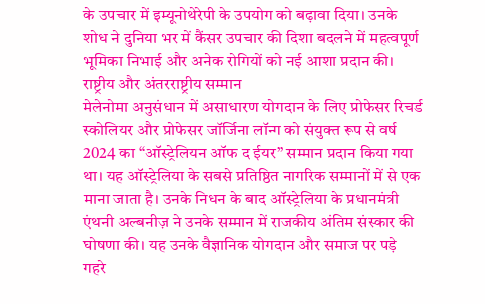के उपचार में इम्यूनोथेरेपी के उपयोग को बढ़ावा दिया। उनके शोध ने दुनिया भर में कैंसर उपचार की दिशा बदलने में महत्वपूर्ण भूमिका निभाई और अनेक रोगियों को नई आशा प्रदान की।
राष्ट्रीय और अंतरराष्ट्रीय सम्मान
मेलेनोमा अनुसंधान में असाधारण योगदान के लिए प्रोफेसर रिचर्ड स्कोलियर और प्रोफेसर जॉर्जिना लॉन्ग को संयुक्त रूप से वर्ष 2024 का “ऑस्ट्रेलियन ऑफ द ईयर” सम्मान प्रदान किया गया था। यह ऑस्ट्रेलिया के सबसे प्रतिष्ठित नागरिक सम्मानों में से एक माना जाता है। उनके निधन के बाद ऑस्ट्रेलिया के प्रधानमंत्री एंथनी अल्बनीज़ ने उनके सम्मान में राजकीय अंतिम संस्कार की घोषणा की। यह उनके वैज्ञानिक योगदान और समाज पर पड़े गहरे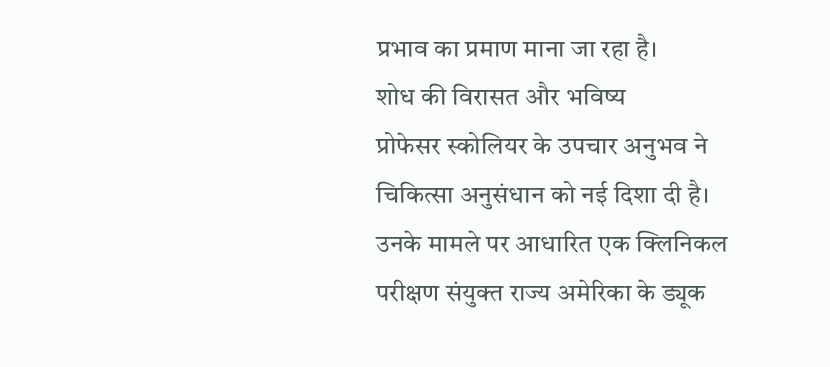प्रभाव का प्रमाण माना जा रहा है।
शोध की विरासत और भविष्य
प्रोफेसर स्कोलियर के उपचार अनुभव ने चिकित्सा अनुसंधान को नई दिशा दी है। उनके मामले पर आधारित एक क्लिनिकल परीक्षण संयुक्त राज्य अमेरिका के ड्यूक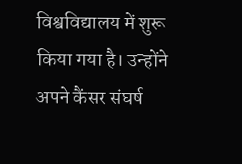विश्वविद्यालय में शुरू किया गया है। उन्होंने अपने कैंसर संघर्ष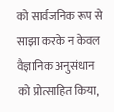को सार्वजनिक रूप से साझा करके न केवल वैज्ञानिक अनुसंधान को प्रोत्साहित किया,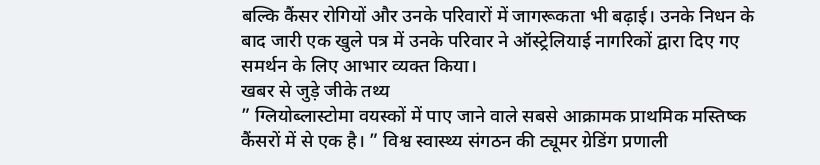बल्कि कैंसर रोगियों और उनके परिवारों में जागरूकता भी बढ़ाई। उनके निधन के बाद जारी एक खुले पत्र में उनके परिवार ने ऑस्ट्रेलियाई नागरिकों द्वारा दिए गए समर्थन के लिए आभार व्यक्त किया।
खबर से जुड़े जीके तथ्य
” ग्लियोब्लास्टोमा वयस्कों में पाए जाने वाले सबसे आक्रामक प्राथमिक मस्तिष्क कैंसरों में से एक है। ” विश्व स्वास्थ्य संगठन की ट्यूमर ग्रेडिंग प्रणाली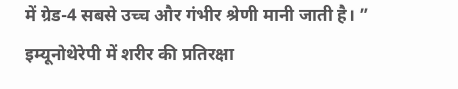में ग्रेड-4 सबसे उच्च और गंभीर श्रेणी मानी जाती है। ” इम्यूनोथेरेपी में शरीर की प्रतिरक्षा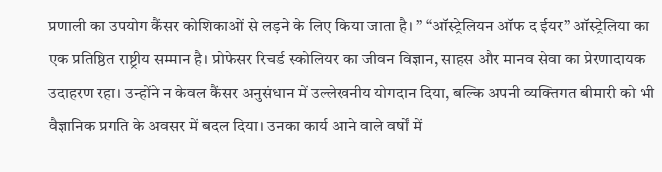प्रणाली का उपयोग कैंसर कोशिकाओं से लड़ने के लिए किया जाता है। ” “ऑस्ट्रेलियन ऑफ द ईयर” ऑस्ट्रेलिया का एक प्रतिष्ठित राष्ट्रीय सम्मान है। प्रोफेसर रिचर्ड स्कोलियर का जीवन विज्ञान, साहस और मानव सेवा का प्रेरणादायक उदाहरण रहा। उन्होंने न केवल कैंसर अनुसंधान में उल्लेखनीय योगदान दिया, बल्कि अपनी व्यक्तिगत बीमारी को भी वैज्ञानिक प्रगति के अवसर में बदल दिया। उनका कार्य आने वाले वर्षों में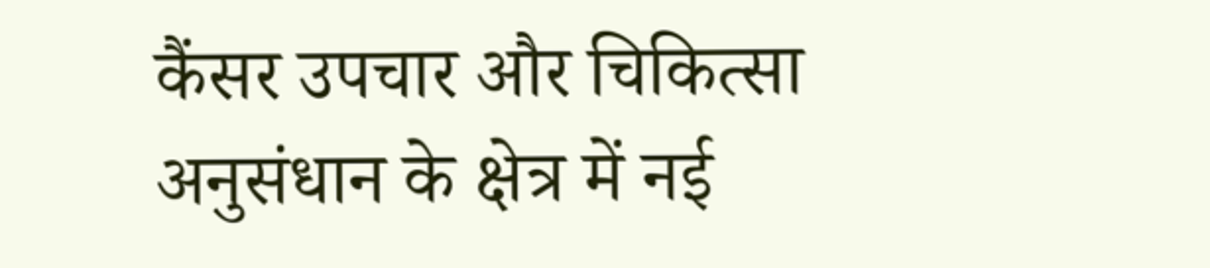कैंसर उपचार और चिकित्सा अनुसंधान के क्षेत्र में नई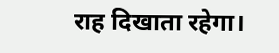राह दिखाता रहेगा।